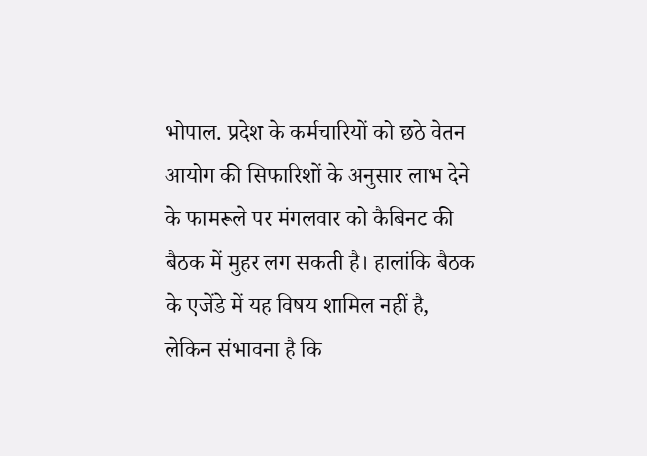भोपाल. प्रदेश के कर्मचारियों को छठे वेतन आयोग की सिफारिशों के अनुसार लाभ देने के फामरूले पर मंगलवार को कैबिनट की बैठक में मुहर लग सकती है। हालांकि बैठक के एजेंडे में यह विषय शामिल नहीं है, लेकिन संभावना है कि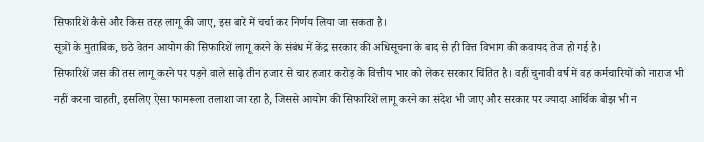सिफारिशें कैसे और किस तरह लागू की जाए, इस बारे में चर्चा कर निर्णय लिया जा सकता है।
सूत्रों के मुताबिक, छठे वेतन आयोग की सिफारिशें लागू करने के संबंध में केंद्र सरकार की अधिसूचना के बाद से ही वित्त विभाग की कवायद तेज हो गई है।
सिफारिशें जस की तस लागू करने पर पड़ने वाले साढ़े तीन हजार से चार हजार करोड़ के वित्तीय भार को लेकर सरकार चिंतित है। वहीं चुनावी वर्ष में वह कर्मचारियों को नाराज भी नहीं करना चाहती, इसलिए ऐसा फामरूला तलाशा जा रहा है, जिससे आयोग की सिफारिशें लागू करने का संदेश भी जाए और सरकार पर ज्यादा आर्थिक बोझ भी न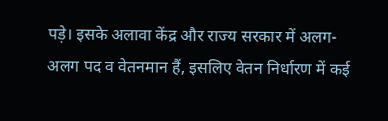पड़े। इसके अलावा केंद्र और राज्य सरकार में अलग-अलग पद व वेतनमान हैं, इसलिए वेतन निर्धारण में कई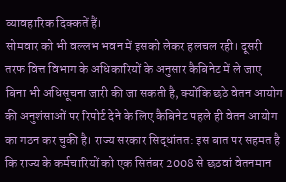व्यावहारिक दिक्कतें हैं।
सोमवार को भी वल्लभ भवन में इसको लेकर हलचल रही। दूसरी तरफ वित्त विभाग के अधिकारियों के अनुसार कैबिनेट में ले जाए बिना भी अधिसूचना जारी की जा सकती है, क्योंकि छठे वेतन आयोग की अनुशंसाओं पर रिपोर्ट देने के लिए कैबिनेट पहले ही वेतन आयोग का गठन कर चुकी है। राज्य सरकार सिद्धांतत: इस बात पर सहमत है कि राज्य के कर्मचारियों को एक सितंबर 2008 से छठवां वेतनमान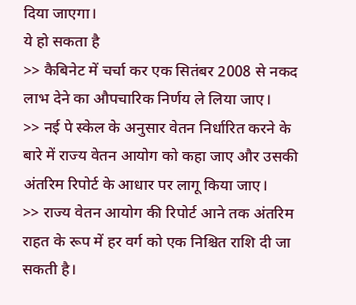दिया जाएगा।
ये हो सकता है
>> कैबिनेट में चर्चा कर एक सितंबर 2008 से नकद लाभ देने का औपचारिक निर्णय ले लिया जाए।
>> नई पे स्केल के अनुसार वेतन निर्धारित करने के बारे में राज्य वेतन आयोग को कहा जाए और उसकी अंतरिम रिपोर्ट के आधार पर लागू किया जाए।
>> राज्य वेतन आयोग की रिपोर्ट आने तक अंतरिम राहत के रूप में हर वर्ग को एक निश्चित राशि दी जा सकती है।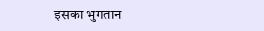इसका भुगतान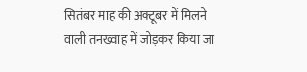सितंबर माह की अक्टूबर में मिलने वाली तनख्वाह में जोड़कर किया जा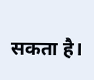सकता है।